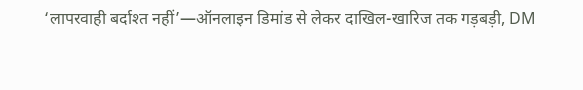‘लापरवाही बर्दाश्त नहीं’—ऑनलाइन डिमांड से लेकर दाखिल-खारिज तक गड़बड़ी, DM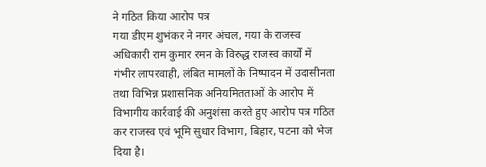ने गठित किया आरोप पत्र
गया डीएम शुभंकर ने नगर अंचल, गया के राजस्व अधिकारी राम कुमार रमन के विरुद्ध राजस्व कार्यों में गंभीर लापरवाही, लंबित मामलों के निष्पादन में उदासीनता तथा विभिन्न प्रशासनिक अनियमितताओं के आरोप में विभागीय कार्रवाई की अनुशंसा करते हुए आरोप पत्र गठित कर राजस्व एवं भूमि सुधार विभाग, बिहार, पटना को भेज दिया है।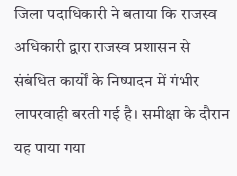जिला पदाधिकारी ने बताया कि राजस्व अधिकारी द्वारा राजस्व प्रशासन से संबंधित कार्यों के निष्पादन में गंभीर लापरवाही बरती गई है। समीक्षा के दौरान यह पाया गया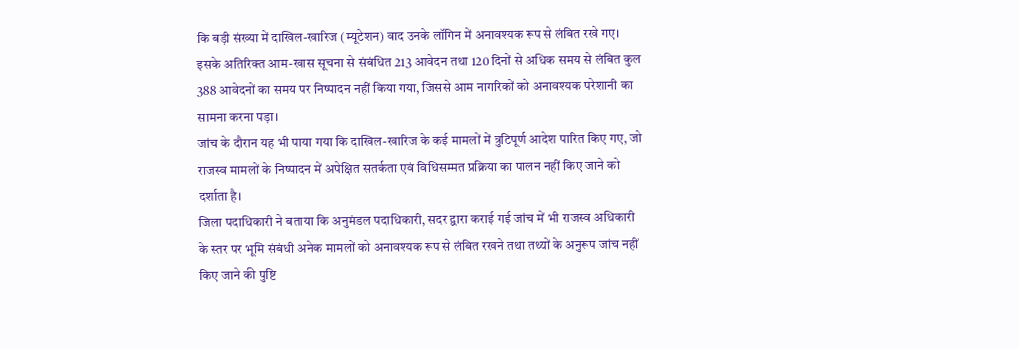कि बड़ी संख्या में दाखिल-खारिज (म्यूटेशन) वाद उनके लॉगिन में अनावश्यक रूप से लंबित रखे गए। इसके अतिरिक्त आम-खास सूचना से संबंधित 213 आवेदन तथा 120 दिनों से अधिक समय से लंबित कुल 388 आवेदनों का समय पर निष्पादन नहीं किया गया, जिससे आम नागरिकों को अनावश्यक परेशानी का सामना करना पड़ा।
जांच के दौरान यह भी पाया गया कि दाखिल-खारिज के कई मामलों में त्रुटिपूर्ण आदेश पारित किए गए, जो राजस्व मामलों के निष्पादन में अपेक्षित सतर्कता एवं विधिसम्मत प्रक्रिया का पालन नहीं किए जाने को दर्शाता है।
जिला पदाधिकारी ने बताया कि अनुमंडल पदाधिकारी, सदर द्वारा कराई गई जांच में भी राजस्व अधिकारी के स्तर पर भूमि संबंधी अनेक मामलों को अनावश्यक रूप से लंबित रखने तथा तथ्यों के अनुरूप जांच नहीं किए जाने की पुष्टि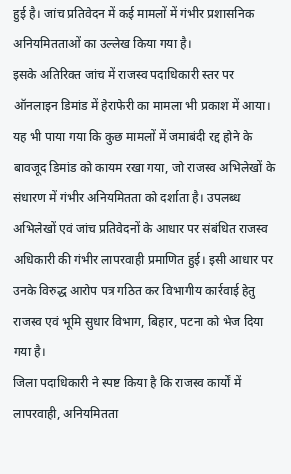हुई है। जांच प्रतिवेदन में कई मामलों में गंभीर प्रशासनिक अनियमितताओं का उल्लेख किया गया है।
इसके अतिरिक्त जांच में राजस्व पदाधिकारी स्तर पर ऑनलाइन डिमांड में हेराफेरी का मामला भी प्रकाश में आया। यह भी पाया गया कि कुछ मामलों में जमाबंदी रद्द होने के बावजूद डिमांड को कायम रखा गया, जो राजस्व अभिलेखों के संधारण में गंभीर अनियमितता को दर्शाता है। उपलब्ध अभिलेखों एवं जांच प्रतिवेदनों के आधार पर संबंधित राजस्व अधिकारी की गंभीर लापरवाही प्रमाणित हुई। इसी आधार पर उनके विरुद्ध आरोप पत्र गठित कर विभागीय कार्रवाई हेतु राजस्व एवं भूमि सुधार विभाग, बिहार, पटना को भेज दिया गया है।
जिला पदाधिकारी ने स्पष्ट किया है कि राजस्व कार्यों में लापरवाही, अनियमितता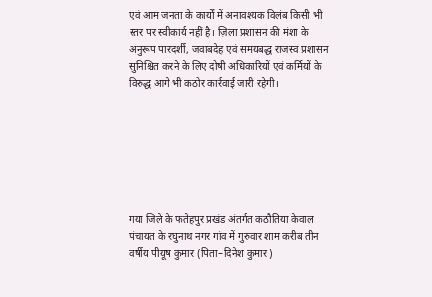एवं आम जनता के कार्यों में अनावश्यक विलंब किसी भी स्तर पर स्वीकार्य नहीं है। ज़िला प्रशासन की मंशा के अनुरूप पारदर्शी, जवाबदेह एवं समयबद्ध राजस्व प्रशासन सुनिश्चित करने के लिए दोषी अधिकारियों एवं कर्मियों के विरुद्ध आगे भी कठोर कार्रवाई जारी रहेगी।







गया जिले के फतेहपुर प्रखंड अंतर्गत कठौतिया केवाल पंचायत के रघुनाथ नगर गांव में गुरुवार शाम करीब तीन वर्षीय पीयूष कुमार (पिता–दिनेश कुमार)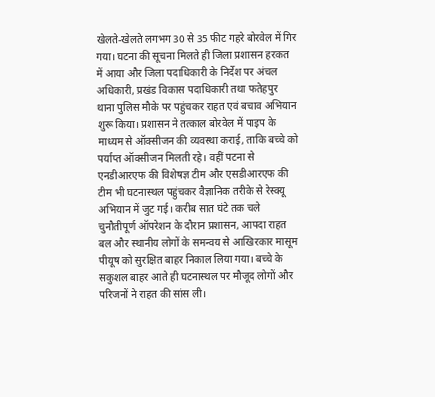खेलते-खेलते लगभग 30 से 35 फीट गहरे बोरवेल में गिर गया। घटना की सूचना मिलते ही जिला प्रशासन हरकत में आया और जिला पदाधिकारी के निर्देश पर अंचल अधिकारी, प्रखंड विकास पदाधिकारी तथा फतेहपुर थाना पुलिस मौके पर पहुंचकर राहत एवं बचाव अभियान शुरू किया। प्रशासन ने तत्काल बोरवेल में पाइप के माध्यम से ऑक्सीजन की व्यवस्था कराई, ताकि बच्चे को पर्याप्त ऑक्सीजन मिलती रहे। वहीं पटना से एनडीआरएफ की विशेषज्ञ टीम और एसडीआरएफ की टीम भी घटनास्थल पहुंचकर वैज्ञानिक तरीके से रेस्क्यू अभियान में जुट गई। करीब सात घंटे तक चले चुनौतीपूर्ण ऑपरेशन के दौरान प्रशासन, आपदा राहत बल और स्थानीय लोगों के समन्वय से आखिरकार मासूम पीयूष को सुरक्षित बाहर निकाल लिया गया। बच्चे के सकुशल बाहर आते ही घटनास्थल पर मौजूद लोगों और परिजनों ने राहत की सांस ली।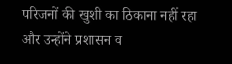परिजनों की खुशी का ठिकाना नहीं रहा और उन्होंने प्रशासन व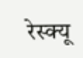रेस्क्यू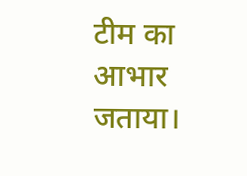टीम का आभार जताया।